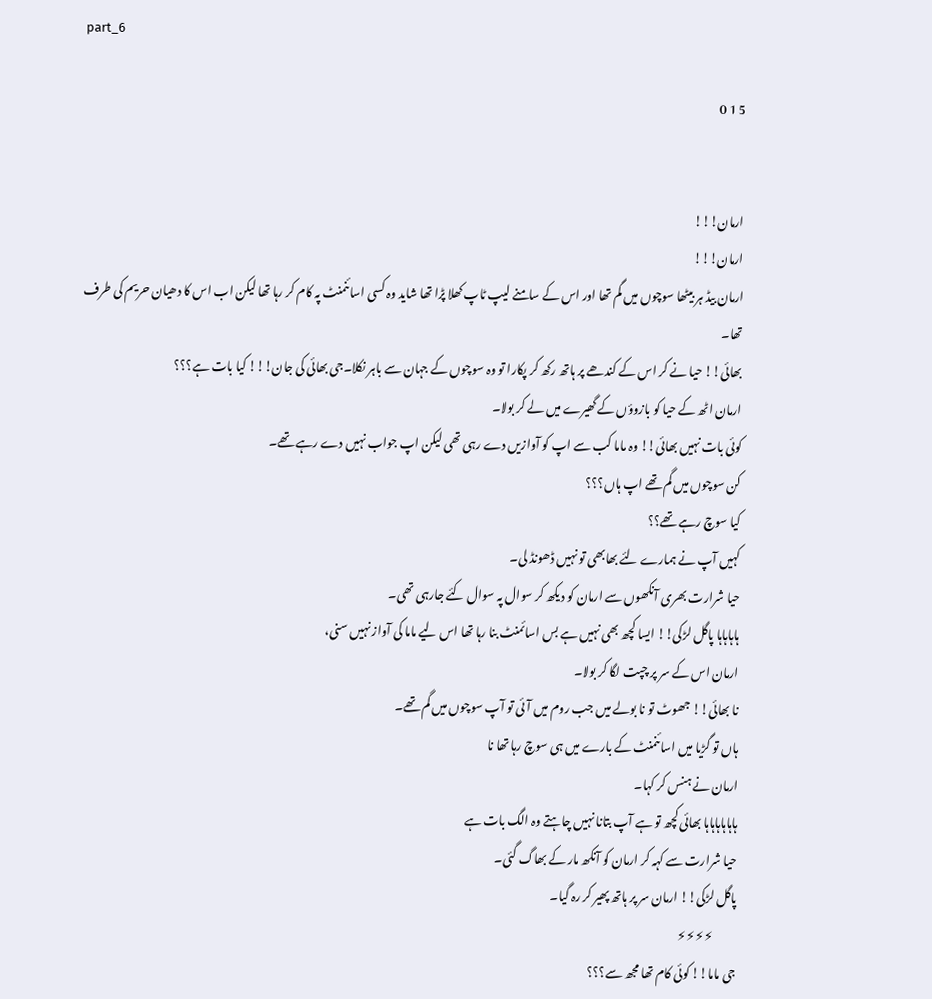part_6

5 1 0


ارمان!!!
ارمان!!!
ارمان بیڈ ہر بیٹھا سوچوں میں گم تھا اور اس کے سامنے لیپ ٹاپ کھلا پڑا تھا شاید وہ کسی اسائنمنٹ پہ کام کر رہا تھا لیکن اب اس کا دھیان حریم کی طرف تھا۔
بھائی!! حیا نے کر اس کے کندھے پر ہاتھ رکھ کر پکارا تو وہ سوچوں کے جہان سے باہر نکلا۔جی بھائی کی جان!!! کیا بات ہے؟؟؟
ارمان اٹھ کے حیا کو بازوؤں کے گھیرے میں لے کر بولا۔
کوئی بات نہیں بھائی!! وہ ماما کب سے اپ کو آوازیں دے رہی تھی لیکن اپ جواب نہیں دے رہے تھے۔
کن سوچوں میں گم تھے اپ ہاں؟؟؟
کیا سوچ رہے تھے؟؟
کہیں آپ نے ہمارے لئے بھابھی تو نہیں ڈھونڈ لی۔
حیا شرارت بھری آنکھوں سے ارمان کو دیکھ کر سوال پہ سوال کئے جارہی تھی۔
ہاہاہاہا پاگل لڑکی!! ایسا کچھ بھی نہیں ہے بس اسائمنٹ بنا رہا تھا اس لیے ماما کی آواز نہیں سنی،
ارمان اس کے سر پر چپت لگا کر بولا۔
نا بھائی!! جھوٹ تو نا بولے میں جب روم میں آئی تو آپ سوچوں میں گم تھے۔
ہاں تو گڑیا میں اسائنمنٹ کے بارے میں ہی سوچ رہا تھا نا
ارمان نے ہنس کر کہا۔
ہاہاہاہاہاہا بھائی کچھ تو ہے آپ بتانا نہیں چاہتے وہ الگ بات ہے
حیا شرارت سے کہہ کر ارمان کو آنکھ مار کے بھاگ گئی۔
پاگل لڑکی!! ارمان سر پر ہاتھ پھیر کر رہ گیا۔
          ⚡⚡⚡⚡
جی ماما!! کوئی کام تھا مجھ سے؟؟؟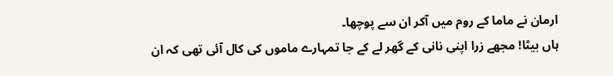ارمان نے ماما کے روم میں آکر ان سے پوچھا۔
ہاں بیٹا! مجھے زرا اپنی نانی کے گھر لے کے جا تمہارے ماموں کی کال آئی تھی کہ ان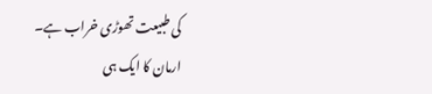کی طبیعت تھوڑی خراب ہے۔
ارمان کا ایک ہی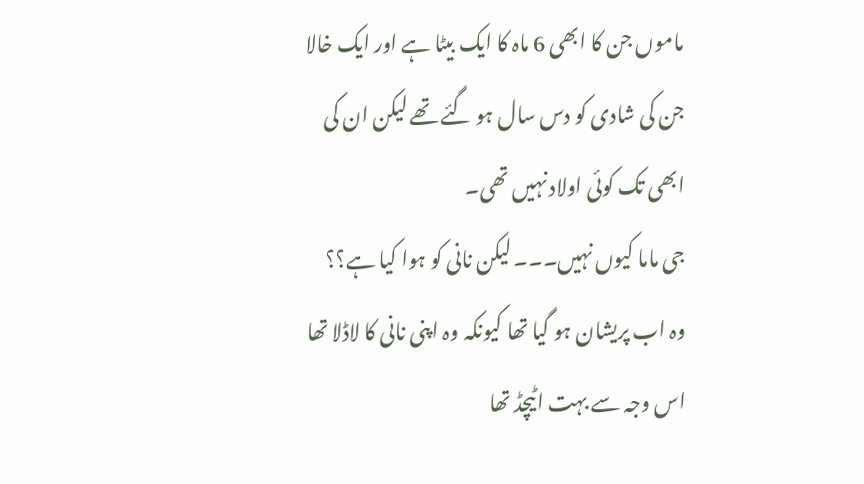ماموں جن کا ابھی 6 ماہ کا ایک بیٹا ہے اور ایک خالا جن کی شادی کو دس سال ہو گئے تھے لیکن ان کی ابھی تک کوئی اولاد نہیں تھی۔
جی ماما کیوں نہیں۔۔۔ لیکن نانی کو ہوا کیا ہے؟؟
وہ اب پریشان ہو گیا تھا کیونکہ وہ اپنی نانی کا لاڈلا تھا اس وجہ سے بہت اٹیچڈ تھا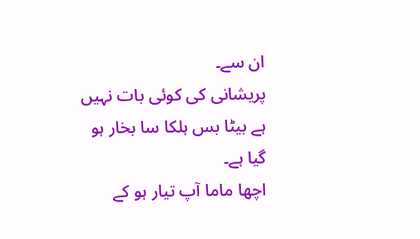ان سے۔
پریشانی کی کوئی بات نہیں ہے بیٹا بس ہلکا سا بخار ہو گیا ہے۔
اچھا ماما آپ تیار ہو کے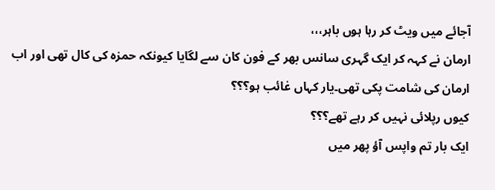آجائے میں ویٹ کر رہا ہوں باہر،،،
ارمان نے کہہ کر ایک گہری سانس بھر کے فون کان سے لگایا کیونکہ حمزہ کی کال تھی اور اب ارمان کی شامت پکی تھی۔یار کہاں غائب ہو؟؟؟
کیوں رپلائی نہیں کر رہے تھے؟؟؟
ایک بار تم واپس آؤ پھر میں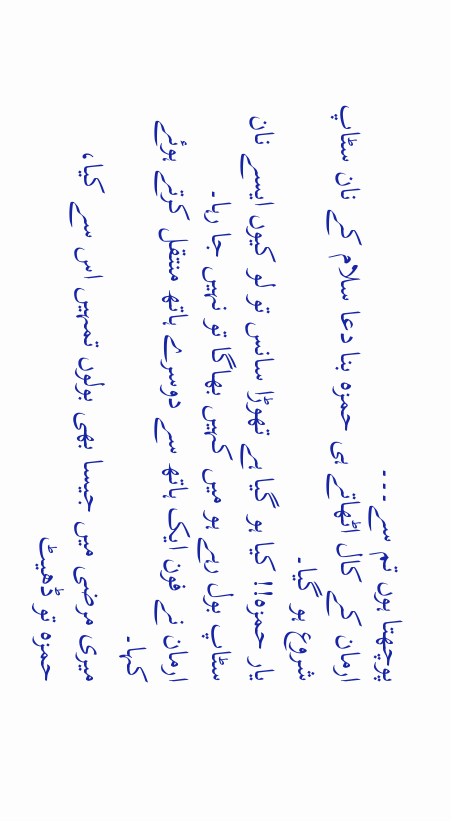پوچھتا ہوں تم سے۔۔۔
ارمان کے کال اٹھاتے ہی حمزہ بنا دعا سلام کے نان سٹاپ شروع ہو گیا۔
یار حمزہ!! کیا ہو گیا ہے تھوڑا سانس تو لو کیوں ایسے نان سٹاپ بول رہے ہو میں کہیں بھاگا تو نہیں جا رہا۔
ارمان نے فون ایک ہاتھ سے دوسرے ہاتھ منتقل کرتے ہوئے کہا۔
میری مرضی میں جیسا بھی بولوں تمہیں اس سے کیا،
حمزہ تو ڈھیٹ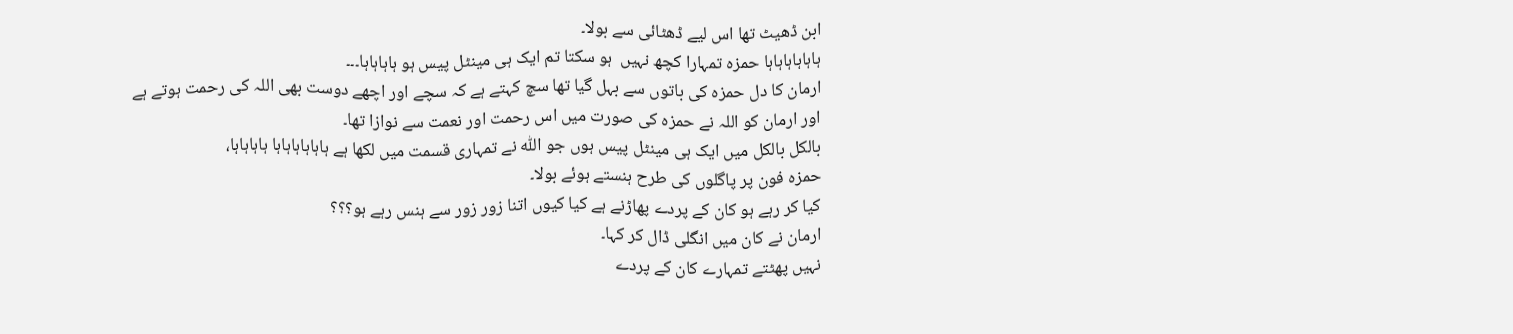ابن ڈھیٹ تھا اس لیے ڈھٹائی سے بولا۔
ہاہاہاہاہاہا حمزہ تمہارا کچھ نہیں  ہو سکتا تم ایک ہی مینٹل پیس ہو ہاہاہاہا۔۔۔
ارمان کا دل حمزہ کی باتوں سے بہل گیا تھا سچ کہتے ہے کہ سچے اور اچھے دوست بھی اللہ کی رحمت ہوتے ہے اور ارمان کو اللہ نے حمزہ کی صورت میں اس رحمت اور نعمت سے نوازا تھا۔
بالکل بالکل میں ایک ہی مینٹل پیس ہوں جو اللّٰہ نے تمہاری قسمت میں لکھا ہے ہاہاہاہاہاہا ہاہاہاہا،
حمزہ فون پر پاگلوں کی طرح ہنستے ہوئے بولا۔
کیا کر رہے ہو کان کے پردے پھاڑنے ہے کیا کیوں اتنا زور زور سے ہنس رہے ہو؟؟؟
ارمان نے کان میں انگلی ڈال کر کہا۔
نہیں پھٹتے تمہارے کان کے پردے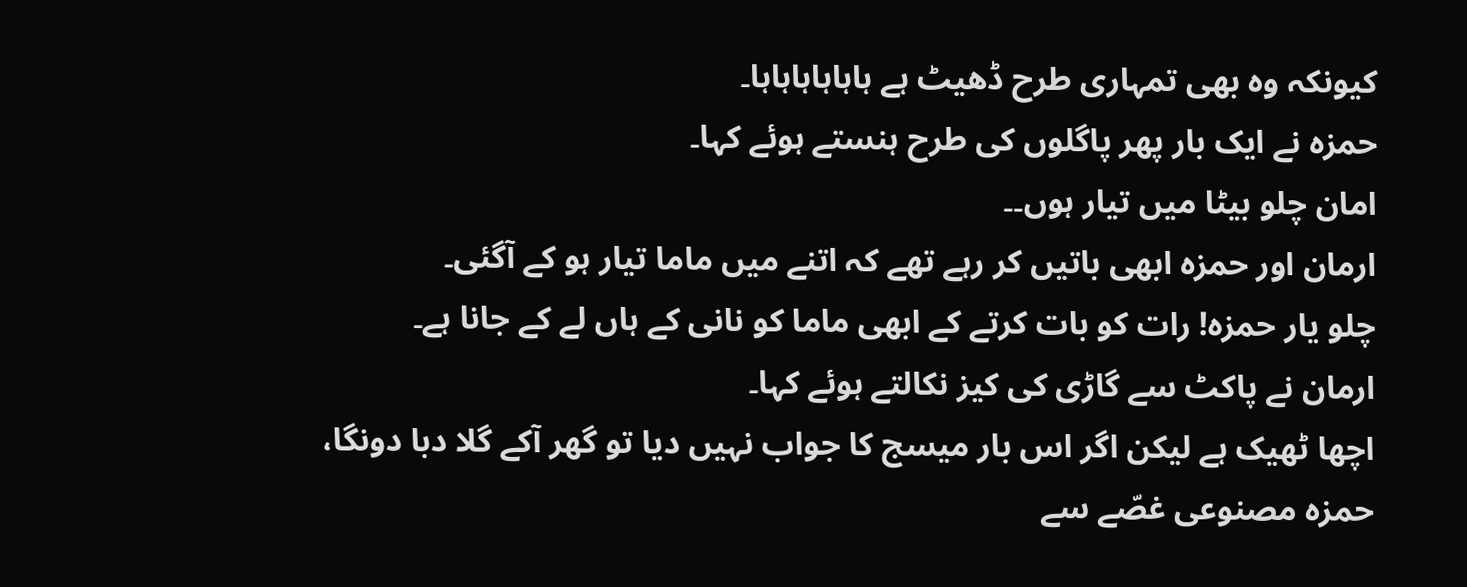کیونکہ وہ بھی تمہاری طرح ڈھیٹ ہے ہاہاہاہاہاہا۔
حمزہ نے ایک بار پھر پاگلوں کی طرح ہنستے ہوئے کہا۔
امان چلو بیٹا میں تیار ہوں۔۔
ارمان اور حمزہ ابھی باتیں کر رہے تھے کہ اتنے میں ماما تیار ہو کے آگئی۔
چلو یار حمزہ! رات کو بات کرتے کے ابھی ماما کو نانی کے ہاں لے کے جانا ہے۔
ارمان نے پاکٹ سے گاڑی کی کیز نکالتے ہوئے کہا۔
اچھا ٹھیک ہے لیکن اگر اس بار میسج کا جواب نہیں دیا تو گھر آکے گلا دبا دونگا،
حمزہ مصنوعی غصّے سے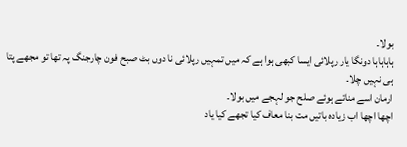بولا۔
ہاہاہاہا دونگا یار رپلائی ایسا کبھی ہوا ہے کہ میں تمہیں رپلائی نا دوں بٹ صبح فون چارجنگ پہ تھا تو مجھے پتا ہی نہیں چلا۔
ارمان اسے مناتے ہوئے صلح جو لہجے میں بولا۔
اچھا اچھا اب زیادہ باتیں مت بنا معاف کیا تجھے کیا یاد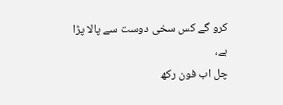کرو گے کس سخی دوست سے پالا پڑا ہے،
چل اب فون رکھ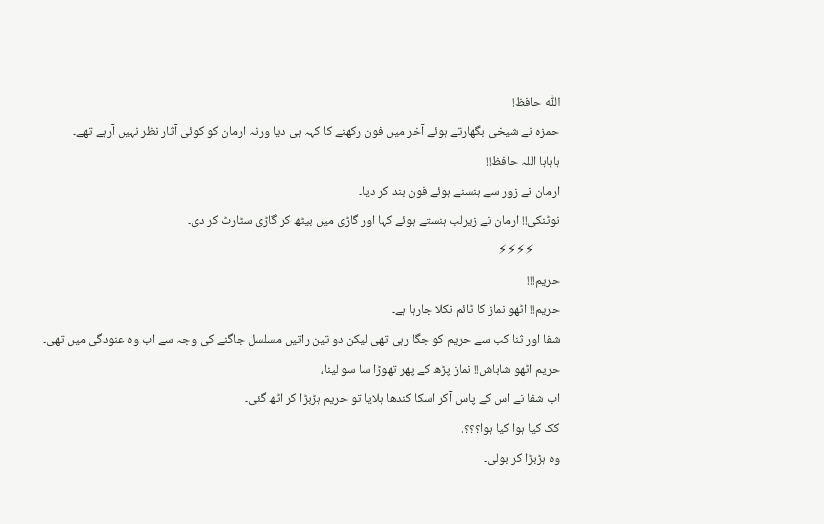اللّٰہ حافظ!
حمزہ نے شیخی بگھارتے ہوئے آخر میں فون رکھنے کا کہہ ہی دیا ورنہ ارمان کو کوئی آثار نظر نہیں آرہے تھے۔
ہاہاہا اللہ حافظ!!
ارمان نے زور سے ہنسنے ہوئے فون بند کر دیا۔
نوٹنکی!! ارمان نے زیرلب ہنستے ہوئے کہا اور گاڑی میں بیٹھ کر گاڑی سٹارٹ کر دی۔
         ⚡⚡⚡⚡
حریم!!!
حریم!! اٹھو نماز کا ٹائم نکلا جارہا ہے۔
شفا اور ثنا کب سے حریم کو جگا رہی تھی لیکن دو تین راتیں مسلسل جاگنے کی وجہ سے اب وہ عنودگی میں تھی۔
حریم اٹھو شاباش!! نماز پڑھ کے پھر تھوڑا سا سو لینا،
اب شفا نے اس کے پاس آکر اسکا کندھا ہلایا تو حریم ہڑبڑا کر اٹھ گئی۔
کک کیا ہوا کیا ہوا؟؟؟.
وہ ہڑبڑا کر بولی۔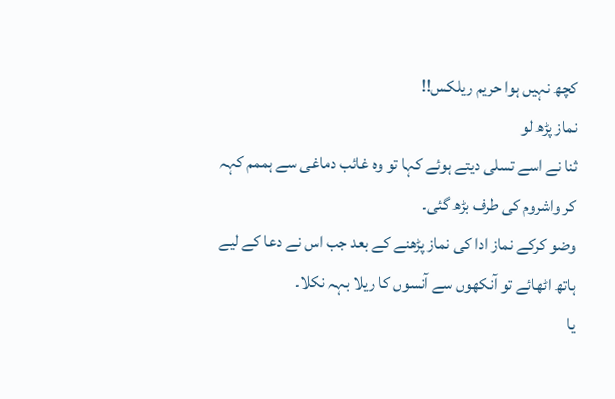کچھ نہیں ہوا حریم ریلکس!!
نماز پڑھ لو
ثنا نے اسے تسلی دیتے ہوئے کہا تو وہ غائب دماغی سے ہممم کہہ کر واشروم کی طرف بڑھ گئی۔
وضو کرکے نماز ادا کی نماز پڑھنے کے بعد جب اس نے دعا کے لیے ہاتھ اٹھائے تو آنکھوں سے آنسوں کا ریلا بہہ نکلا۔
یا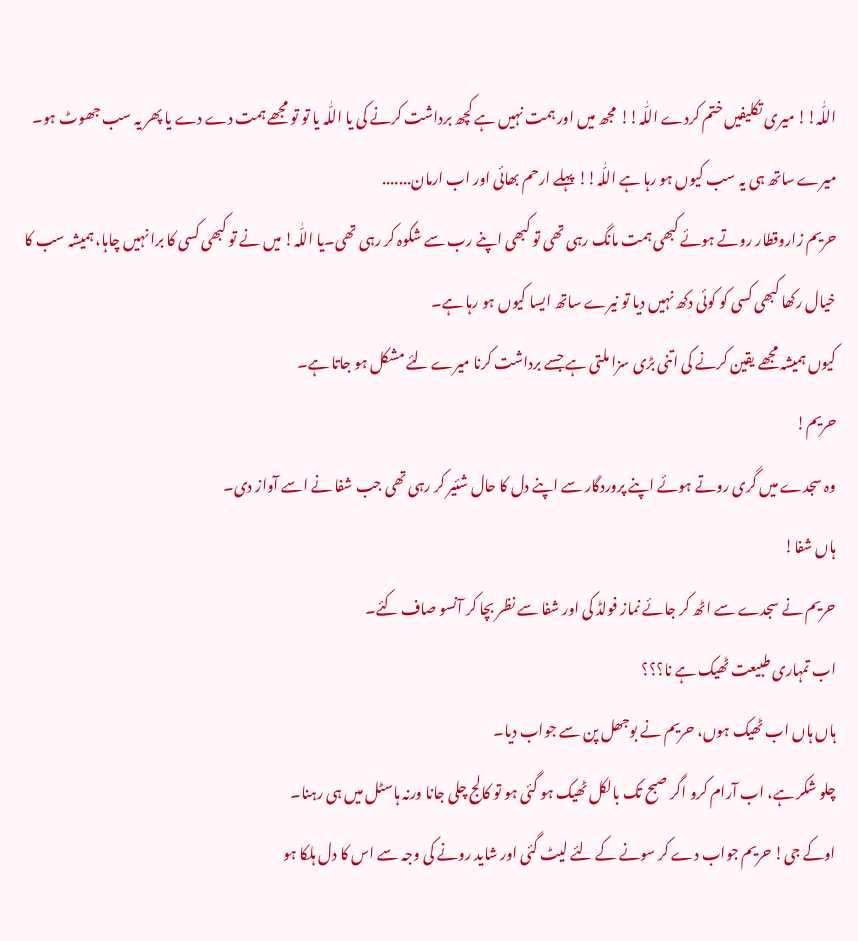اللّٰہ!! میری تکلیفیں ختم کردے اللّٰہ!! مجھ میں اور ہمت نہیں ہے کچھ برداشت کرنے کی یا اللّٰہ یا تو تو مجھے ہمت دے دے یا پھر یہ سب جھوٹ ہو۔
میرے ساتھ ہی یہ سب کیوں ہو رہا ہے اللّٰہ!! پہلے ارحم بھائی اور اب ارمان.......
حریم زاروقطار روتے ہوئے کبھی ہمت مانگ رہی تھی تو کبھی اپنے رب سے شکوہ کر رہی تھی۔یا اللّٰہ! میں نے تو کبھی کسی کا برا نہیں چاہا، ہمیشہ سب کا خیال رکھا کبھی کسی کو کوئی دکھ نہیں دیا تو نیرے ساتھ ایسا کیوں ہو رہا ہے۔
کیوں ہمیشہ مجھے یقین کرنے کی اتنی بڑی سزا ملتی ہے جسے برداشت کرنا میرے لئے مشکل ہو جاتا ہے۔
حریم!
وہ سجدے میں گری روتے ہوئے اپنے پروردگار سے اپنے دل کا حال شئیر کر رہی تھی جب شفا نے اسے آواز دی۔
ہاں شفا!
حریم نے سجدے سے اٹھ کر جائے نماز فولڈ کی اور شفا سے نظر بچا کر آنسو صاف کئے۔
اب تمہاری طبیعت ٹھیک ہے نا؟؟؟
ہاں ہاں اب ٹھیک ہوں، حریم نے بوجھل پن سے جواب دیا۔
چلو شکر ہے، اب آرام کرو اگر صبح تک بالکل ٹھیک ہو گئی ہو تو کالج چلی جانا ورنہ ہاسٹل میں ہی رہنا۔
اوکے جی! حریم جواب دے کر سونے کے لئے لیٹ گئی اور شاید رونے کی وجہ سے اس کا دل ہلکا ہو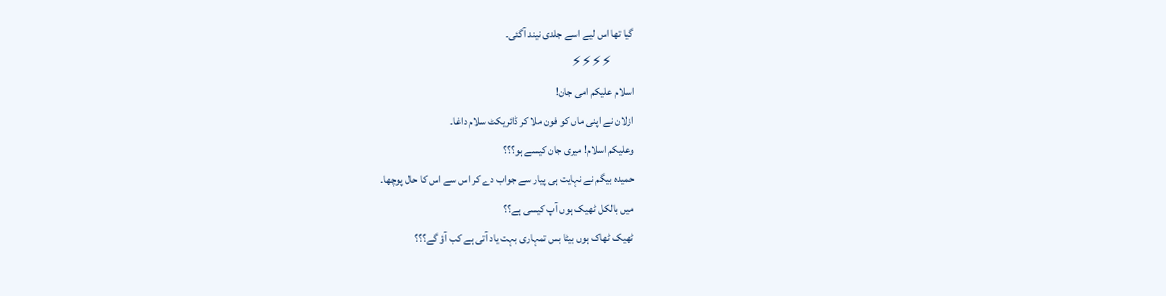گیا تھا اس لیے اسے جلدی نیند آگئی۔
          ⚡⚡⚡⚡
اسلام علیکم امی جان!
ازلان نے اپنی ماں کو فون ملا کر ڈائریکٹ سلام داغا۔
وعلیکم اسلام! میری جان کیسے ہو؟؟؟
حمیدہ بیگم نے نہایت ہی پیار سے جواب دے کر اس سے اس کا حال پوچھا۔
میں بالکل ٹھیک ہوں آپ کیسی ہے؟؟
ٹھیک ٹھاک ہوں بیٹا بس تمہاری بہت یاد آتی ہے کب آؤ گے؟؟؟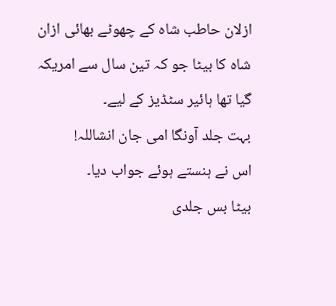ازلان حاطب شاہ کے چھوٹے بھائی ازان شاہ کا بیٹا جو کہ تین سال سے امریکہ گیا تھا ہائیر سٹڈیز کے لیے۔
بہت جلد آونگا امی جان انشاللہ!
اس نے ہنستے ہوئے جواب دیا۔
بیٹا بس جلدی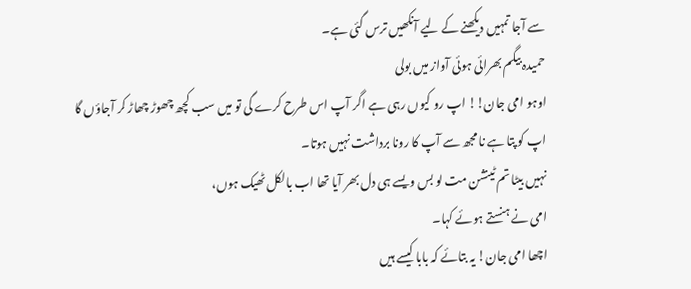سے آجا تمہیں دیکھنے کے لیے آنکھیں ترس گئی ہے۔
حمیدہ بیگم بھرائی ہوئی آواز میں بولی
اوہو امی جان!! اپ رو کیوں رہی ہے اگر آپ اس طرح کرے گی تو میں سب کچھ چھوڑ چھاڑ کر آجاؤں گا اپ کو پتا ہے نا مجھ سے آپ کا رونا برداشت نہیں ہوتا۔
نہیں بیٹا تم ٹینشن مت لو بس ویسے ہی دل بھر آیا تھا اب بالکل ٹھیک ہوں،
امی نے ہنستے ہوئے کہا۔
اچھا امی جان! یہ بتائے کہ بابا کیسے ہیں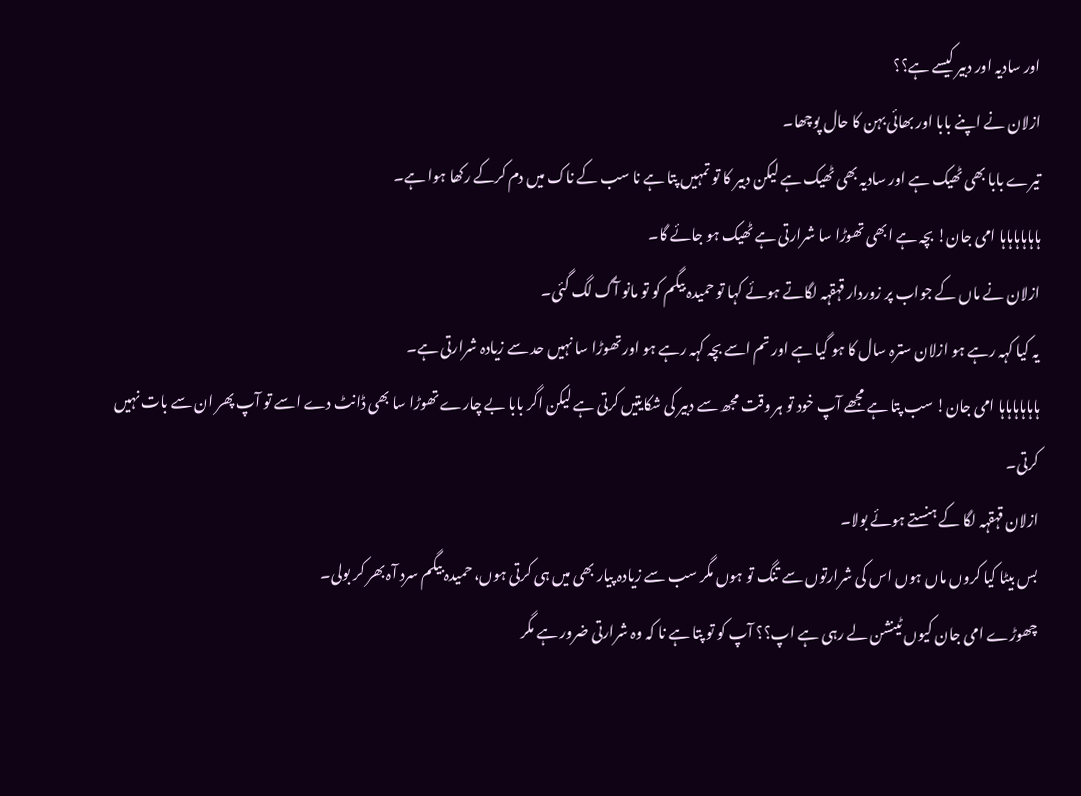اور سادیہ اور دبیر کیسے ہے؟؟
ازلان نے اپنے بابا اور بھائی بہن کا حال پوچھا۔
تیرے بابا بھی ٹھیک ہے اور سادیہ بھی ٹھیک ہے لیکن دبیر کا تو تمہیں پتا ہے نا سب کے ناک میں دم کرکے رکھا ہوا ہے۔
ہاہاہاہاہاہا امی جان! بچہ ہے ابھی تھوڑا سا شرارتی ہے ٹھیک ہو جائے گا۔
ازلان نے ماں کے جواب پر زوردار قہقہہ لگاتے ہوئے کہا تو حمیدہ بیگم کو تو مانو آگ لگ گئی۔
یہ کیا کہہ رہے ہو ازلان سترہ سال کا ہو گیا ہے اور تم اسے بچہ کہہ رہے ہو اور تھوڑا سا نہیں حد سے زیادہ شرارتی ہے۔
ہاہاہاہاہاہا امی جان! سب پتا ہے مجھے آپ خود تو ہر وقت مجھ سے دبیر کی شکایتیں کرتی ہے لیکن اگر بابا بے چارے تھوڑا سا بھی ڈانٹ دے اسے تو آپ پھر ان سے بات نہیں کرتی۔
ازلان قہقہہ لگا کے ہنستے ہوئے بولا۔
بس بیٹا کیا کروں ماں ہوں اس کی شرارتوں سے تنگ تو ہوں مگر سب سے زیادہ پیار بھی میں ہی کرتی ہوں، حمیدہ بیگم سرد آہ بھر کر بولی۔
چھوڑے امی جان کیوں ٹینشن لے رہی ہے اپ؟؟ آپ کو تو پتا ہے نا کہ وہ شرارتی ضرور ہے مگر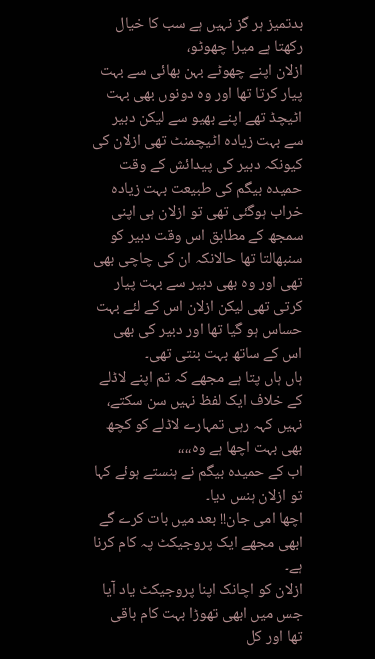بدتمیز ہر گز نہیں ہے سب کا خیال رکھتا ہے میرا چھوٹو،
ازلان اپنے چھوٹے بہن بھائی سے بہت پیار کرتا تھا اور وہ دونوں بھی بہت اٹیچڈ تھے اپنے بھیو سے لیکن دبیر سے بہت زیادہ اٹیچمنٹ تھی ازلان کی کیونکہ دبیر کی پیدائش کے وقت حمیدہ بیگم کی طبیعت بہت زیادہ خراب ہوگئی تھی تو ازلان ہی اپنی سمجھ کے مطابق اس وقت دبیر کو سنبھالتا تھا حالانکہ ان کی چاچی بھی تھی اور وہ بھی دبیر سے بہت پیار کرتی تھی لیکن ازلان اس کے لئے بہت حساس ہو گیا تھا اور دبیر کی بھی اس کے ساتھ بہت بنتی تھی۔
ہاں ہاں پتا ہے مجھے کہ تم اپنے لاڈلے کے خلاف ایک لفظ نہیں سن سکتے، نہیں کہہ رہی تمہارے لاڈلے کو کچھ بھی بہت اچھا ہے وہ،،،،
اب کے حمیدہ بیگم نے ہنستے ہوئے کہا تو ازلان ہنس دیا۔
اچھا امی جان!! بعد میں بات کرے گے ابھی مجھے ایک پروجیکٹ پہ کام کرنا ہے۔
ازلان کو اچانک اپنا پروجیکٹ یاد آیا جس میں ابھی تھوڑا بہت کام باقی تھا اور کل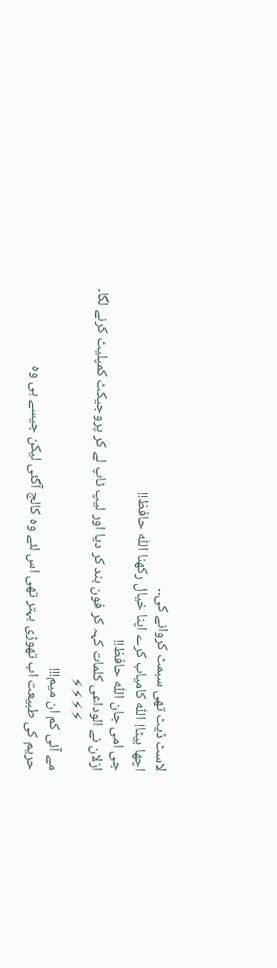لاسٹ ڈیٹ تھی سبمٹ کروانے کی۔۔
اچھا بیٹا! اللّٰہ کامیاب کرے اپنا خیال رکھنا اللّٰہ حافظ!!
جی امی جان اللّٰہ حافظ!!
ازلان نے الوداعی کلمات کہہ کر فون بند کر دیا اور لیپ ٹاپ لے کر پروجیکٹ کمپلیٹ کرنے لگا۔
               ⚡⚡⚡⚡
مے آئی کم ان میم!!!
حریم کی طبیعت اب تھوڑی بہتر تھی اس لئے وہ کالج آگئی لیکن جیسے ہی وہ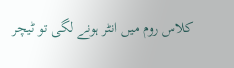کلاس روم میں انٹر ہونے لگی تو ٹیچر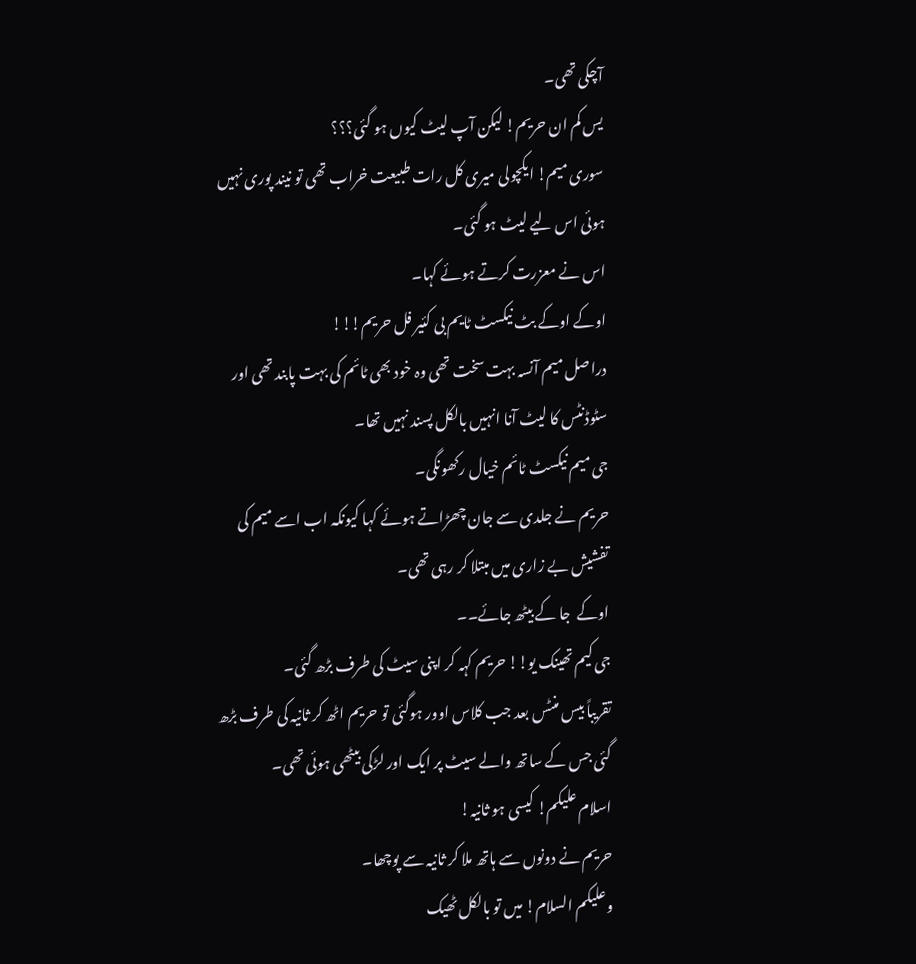آچکی تھی۔
یس کم ان حریم! لیکن آپ لیٹ کیوں ہو گئی؟؟؟
سوری میم! ایکچولی میری کل رات طبیعت خراب تھی تو نیند پوری نہیں ہوئی اس لیے لیٹ ہو گئی۔
اس نے معزرت کرتے ہوئے کہا۔
اوکے اوکے بٹ نیکسٹ ٹایم بی کئیر فل حریم!!!
دراصل میم آنسہ بہت سخت تھی وہ خود بھی ٹائم کی بہت پابند تھی اور سٹوڈنٹس کا لیٹ آنا انہیں بالکل پسند نہیں تھا۔
جی میم نیکسٹ ٹائم خیال رکھونگی۔
حریم نے جلدی سے جان چھڑاتے ہوئے کہا کیونکہ اب اسے میم کی تفشیش بے زاری میں مبتلا کر رہی تھی۔
اوکے  جا کے بیٹھ جائے۔۔
جی کیم تھینک یو!! حریم کہہ کر اپنی سیٹ کی طرف بڑھ گئی۔
تقریباً بیس منٹس بعد جب کلاس اوور ہوگئی تو حریم اٹھ کر ثانیہ کی طرف بڑھ گئی جس کے ساتھ والے سیٹ پر ایک اور لڑکی بیٹھی ہوئی تھی۔
اسلام علیکم! کیسی ہو ثانیہ!
حریم نے دونوں سے ہاتھ ملا کر ثانیہ سے پوچھا۔
وعلیکم السلام! میں تو بالکل ٹھیک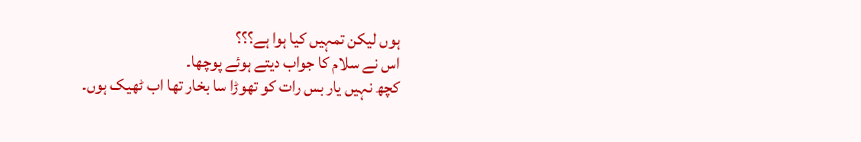ہوں لیکن تمہیں کیا ہوا ہے؟؟؟
اس نے سلام کا جواب دیتے ہوئے پوچھا۔
کچھ نہیں یار بس رات کو تھوڑا سا بخار تھا اب ٹھیک ہوں۔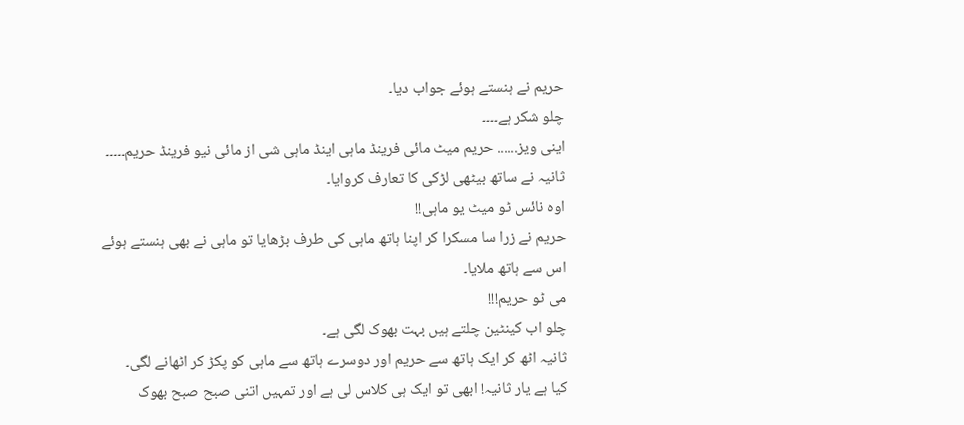حریم نے ہنستے ہوئے جواب دیا۔
چلو شکر ہے۔۔۔۔
اینی ویز...... حریم میٹ مائی فرینڈ ماہی اینڈ ماہی شی از مائی نیو فرینڈ حریم۔۔۔۔۔
ثانیہ نے ساتھ بیٹھی لڑکی کا تعارف کروایا۔
اوہ نائس ٹو میٹ یو ماہی!!
حریم نے زرا سا مسکرا کر اپنا ہاتھ ماہی کی طرف بڑھایا تو ماہی نے بھی ہنستے ہوئے اس سے ہاتھ ملایا۔
می ٹو حریم!!!
چلو اب کینٹین چلتے ہیں بہت بھوک لگی ہے۔
ثانیہ اٹھ کر ایک ہاتھ سے حریم اور دوسرے ہاتھ سے ماہی کو پکڑ کر اٹھانے لگی۔
کیا ہے یار ثانیہ! ابھی تو ایک ہی کلاس لی ہے اور تمہیں اتنی صبح صبح بھوک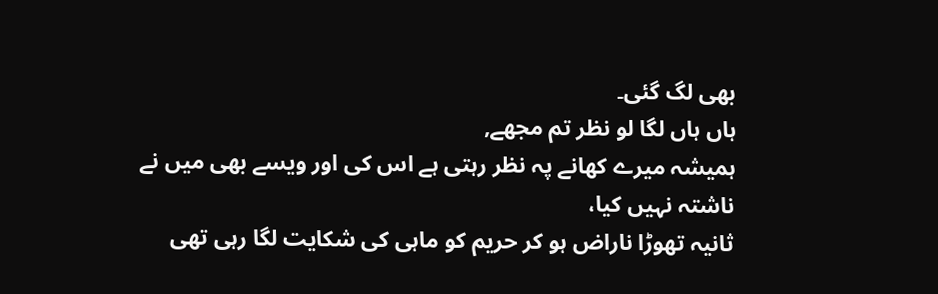بھی لگ گئی۔
ہاں ہاں لگا لو نظر تم مجھے,
ہمیشہ میرے کھانے پہ نظر رہتی ہے اس کی اور ویسے بھی میں نے ناشتہ نہیں کیا،
ثانیہ تھوڑا ناراض ہو کر حریم کو ماہی کی شکایت لگا رہی تھی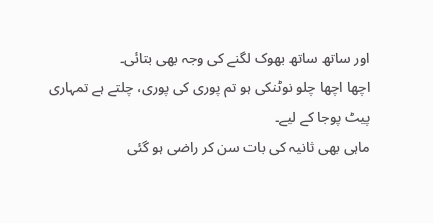اور ساتھ ساتھ بھوک لگنے کی وجہ بھی بتائی۔
اچھا اچھا چلو نوٹنکی ہو تم پوری کی پوری، چلتے ہے تمہاری پیٹ پوجا کے لیے۔
ماہی بھی ثانیہ کی بات سن کر راضی ہو گئی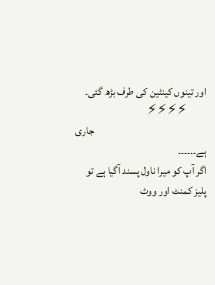اور تینوں کینٹین کی طرف بڑھ گئی۔
         ⚡⚡⚡⚡
                                                     جاری ہے۔۔۔۔۔۔
اگر آپ کو میرا ناول پسند آگیا ہے تو پلیز کمنٹ اور ووٹ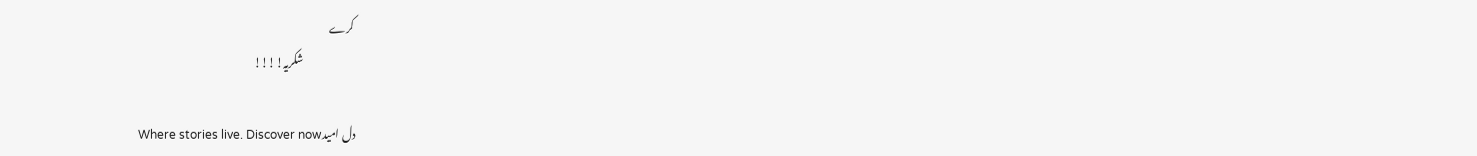کرے
                        شکریہ!!!!

دل امیدWhere stories live. Discover now